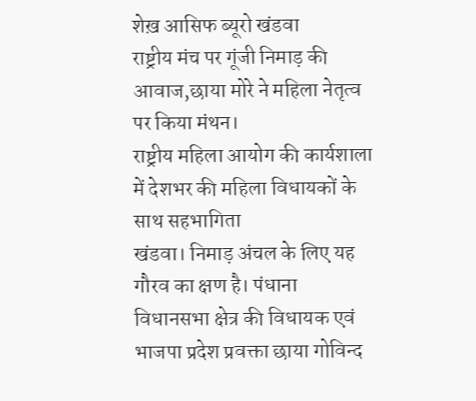शेख़ आसिफ ब्यूरो खंडवा
राष्ट्रीय मंच पर गूंजी निमाड़ की आवाज,छाया मोरे ने महिला नेतृत्व पर किया मंथन।
राष्ट्रीय महिला आयोग की कार्यशाला में देशभर की महिला विधायकों के साथ सहभागिता
खंडवा। निमाड़ अंचल के लिए यह गौरव का क्षण है। पंधाना विधानसभा क्षेत्र की विधायक एवं भाजपा प्रदेश प्रवक्ता छाया गोविन्द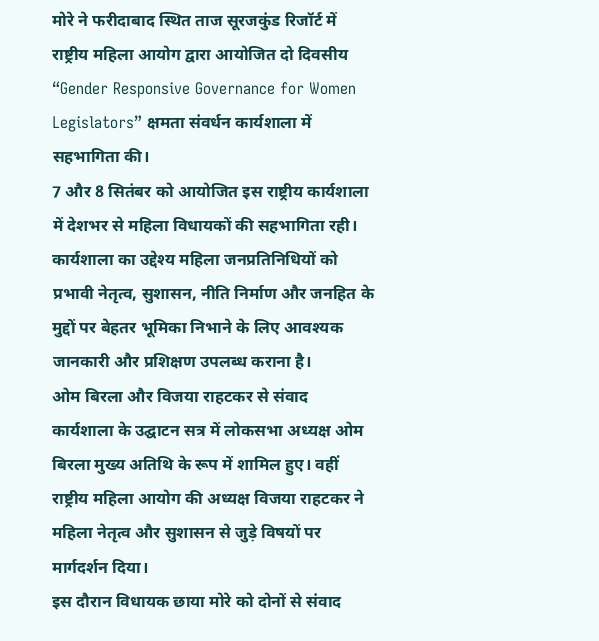मोरे ने फरीदाबाद स्थित ताज सूरजकुंड रिजॉर्ट में राष्ट्रीय महिला आयोग द्वारा आयोजित दो दिवसीय “Gender Responsive Governance for Women Legislators” क्षमता संवर्धन कार्यशाला में सहभागिता की।
7 और 8 सितंबर को आयोजित इस राष्ट्रीय कार्यशाला में देशभर से महिला विधायकों की सहभागिता रही। कार्यशाला का उद्देश्य महिला जनप्रतिनिधियों को प्रभावी नेतृत्व, सुशासन, नीति निर्माण और जनहित के मुद्दों पर बेहतर भूमिका निभाने के लिए आवश्यक जानकारी और प्रशिक्षण उपलब्ध कराना है।
ओम बिरला और विजया राहटकर से संवाद
कार्यशाला के उद्घाटन सत्र में लोकसभा अध्यक्ष ओम बिरला मुख्य अतिथि के रूप में शामिल हुए। वहीं राष्ट्रीय महिला आयोग की अध्यक्ष विजया राहटकर ने महिला नेतृत्व और सुशासन से जुड़े विषयों पर मार्गदर्शन दिया।
इस दौरान विधायक छाया मोरे को दोनों से संवाद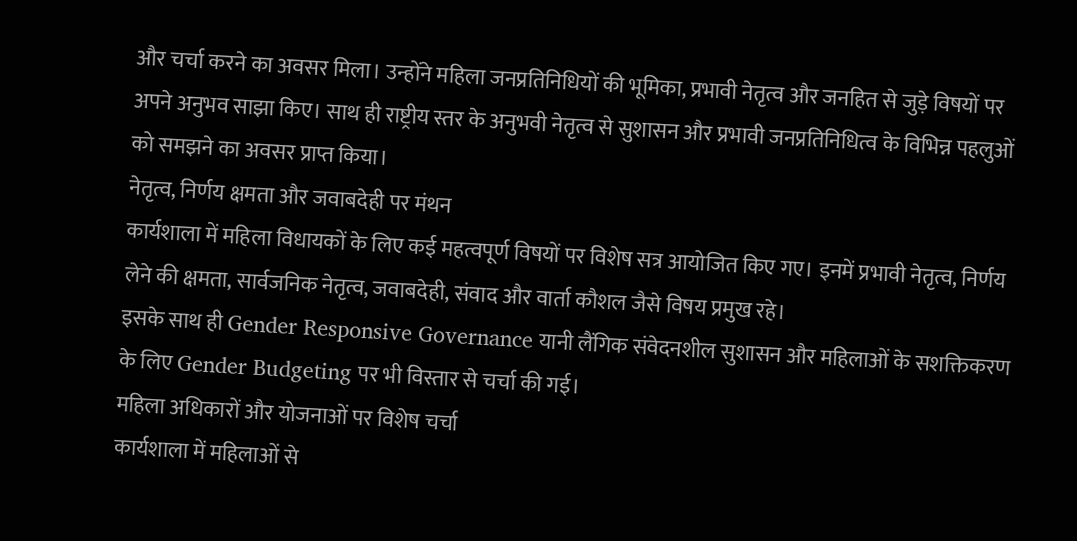और चर्चा करने का अवसर मिला। उन्होंने महिला जनप्रतिनिधियों की भूमिका, प्रभावी नेतृत्व और जनहित से जुड़े विषयों पर अपने अनुभव साझा किए। साथ ही राष्ट्रीय स्तर के अनुभवी नेतृत्व से सुशासन और प्रभावी जनप्रतिनिधित्व के विभिन्न पहलुओं को समझने का अवसर प्राप्त किया।
नेतृत्व, निर्णय क्षमता और जवाबदेही पर मंथन
कार्यशाला में महिला विधायकों के लिए कई महत्वपूर्ण विषयों पर विशेष सत्र आयोजित किए गए। इनमें प्रभावी नेतृत्व, निर्णय लेने की क्षमता, सार्वजनिक नेतृत्व, जवाबदेही, संवाद और वार्ता कौशल जैसे विषय प्रमुख रहे।
इसके साथ ही Gender Responsive Governance यानी लैंगिक संवेदनशील सुशासन और महिलाओं के सशक्तिकरण के लिए Gender Budgeting पर भी विस्तार से चर्चा की गई।
महिला अधिकारों और योजनाओं पर विशेष चर्चा
कार्यशाला में महिलाओं से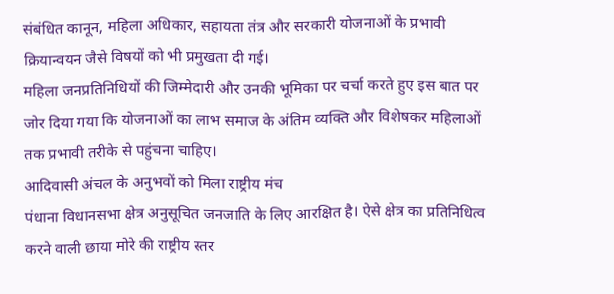संबंधित कानून, महिला अधिकार, सहायता तंत्र और सरकारी योजनाओं के प्रभावी क्रियान्वयन जैसे विषयों को भी प्रमुखता दी गई।
महिला जनप्रतिनिधियों की जिम्मेदारी और उनकी भूमिका पर चर्चा करते हुए इस बात पर जोर दिया गया कि योजनाओं का लाभ समाज के अंतिम व्यक्ति और विशेषकर महिलाओं तक प्रभावी तरीके से पहुंचना चाहिए।
आदिवासी अंचल के अनुभवों को मिला राष्ट्रीय मंच
पंधाना विधानसभा क्षेत्र अनुसूचित जनजाति के लिए आरक्षित है। ऐसे क्षेत्र का प्रतिनिधित्व करने वाली छाया मोरे की राष्ट्रीय स्तर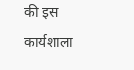की इस कार्यशाला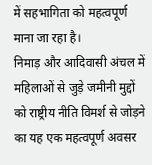में सहभागिता को महत्वपूर्ण माना जा रहा है।
निमाड़ और आदिवासी अंचल में महिलाओं से जुड़े जमीनी मुद्दों को राष्ट्रीय नीति विमर्श से जोड़ने का यह एक महत्वपूर्ण अवसर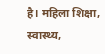है। महिला शिक्षा, स्वास्थ्य,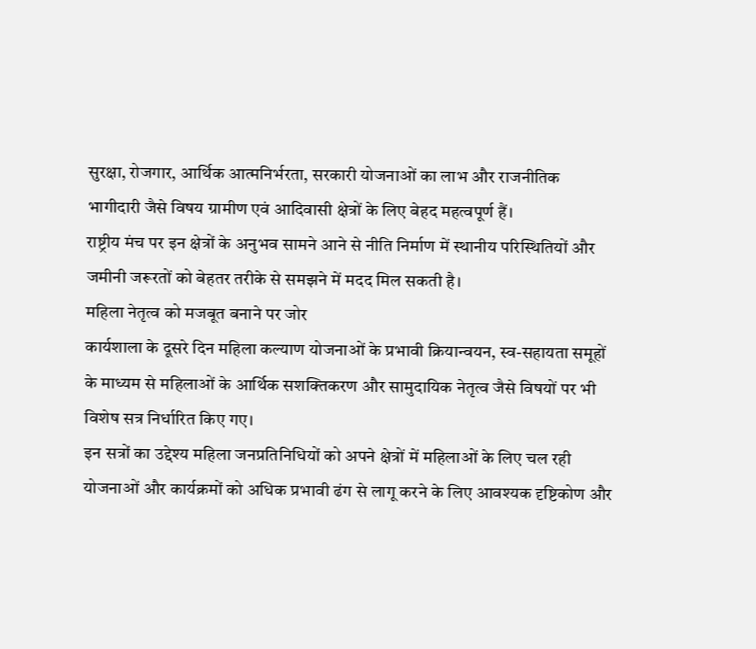सुरक्षा, रोजगार, आर्थिक आत्मनिर्भरता, सरकारी योजनाओं का लाभ और राजनीतिक भागीदारी जैसे विषय ग्रामीण एवं आदिवासी क्षेत्रों के लिए बेहद महत्वपूर्ण हैं।
राष्ट्रीय मंच पर इन क्षेत्रों के अनुभव सामने आने से नीति निर्माण में स्थानीय परिस्थितियों और जमीनी जरूरतों को बेहतर तरीके से समझने में मदद मिल सकती है।
महिला नेतृत्व को मजबूत बनाने पर जोर
कार्यशाला के दूसरे दिन महिला कल्याण योजनाओं के प्रभावी क्रियान्वयन, स्व-सहायता समूहों के माध्यम से महिलाओं के आर्थिक सशक्तिकरण और सामुदायिक नेतृत्व जैसे विषयों पर भी विशेष सत्र निर्धारित किए गए।
इन सत्रों का उद्देश्य महिला जनप्रतिनिधियों को अपने क्षेत्रों में महिलाओं के लिए चल रही योजनाओं और कार्यक्रमों को अधिक प्रभावी ढंग से लागू करने के लिए आवश्यक दृष्टिकोण और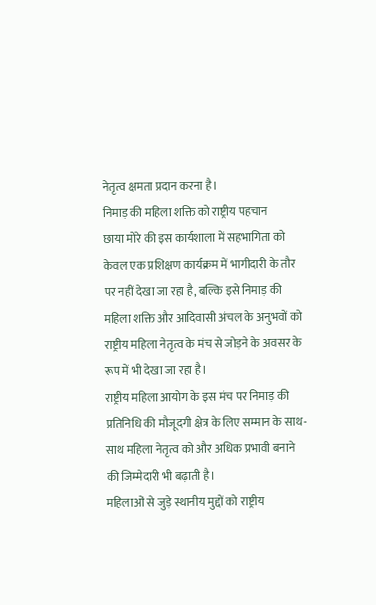नेतृत्व क्षमता प्रदान करना है।
निमाड़ की महिला शक्ति को राष्ट्रीय पहचान
छाया मोरे की इस कार्यशाला में सहभागिता को केवल एक प्रशिक्षण कार्यक्रम में भागीदारी के तौर पर नहीं देखा जा रहा है, बल्कि इसे निमाड़ की महिला शक्ति और आदिवासी अंचल के अनुभवों को राष्ट्रीय महिला नेतृत्व के मंच से जोड़ने के अवसर के रूप में भी देखा जा रहा है।
राष्ट्रीय महिला आयोग के इस मंच पर निमाड़ की प्रतिनिधि की मौजूदगी क्षेत्र के लिए सम्मान के साथ-साथ महिला नेतृत्व को और अधिक प्रभावी बनाने की जिम्मेदारी भी बढ़ाती है।
महिलाओं से जुड़े स्थानीय मुद्दों को राष्ट्रीय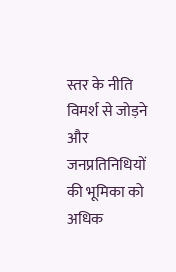स्तर के नीति विमर्श से जोड़ने और जनप्रतिनिधियों की भूमिका को अधिक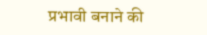प्रभावी बनाने की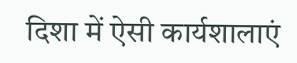दिशा में ऐसी कार्यशालाएं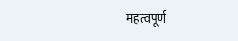महत्वपूर्ण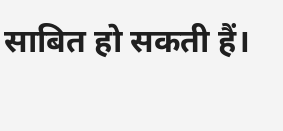साबित हो सकती हैं।